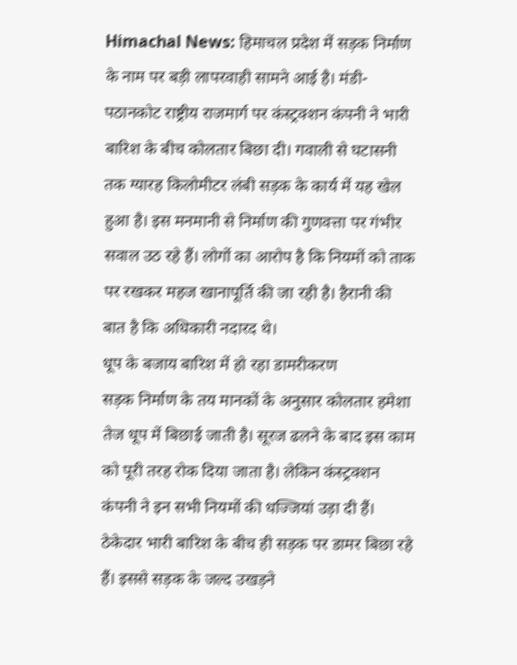Himachal News: हिमाचल प्रदेश में सड़क निर्माण के नाम पर बड़ी लापरवाही सामने आई है। मंडी-पठानकोट राष्ट्रीय राजमार्ग पर कंस्ट्रक्शन कंपनी ने भारी बारिश के बीच कोलतार बिछा दी। गवाली से घटासनी तक ग्यारह किलोमीटर लंबी सड़क के कार्य में यह खेल हुआ है। इस मनमानी से निर्माण की गुणवत्ता पर गंभीर सवाल उठ रहे हैं। लोगों का आरोप है कि नियमों को ताक पर रखकर महज खानापूर्ति की जा रही है। हैरानी की बात है कि अधिकारी नदारद थे।
धूप के बजाय बारिश में हो रहा डामरीकरण
सड़क निर्माण के तय मानकों के अनुसार कोलतार हमेशा तेज धूप में बिछाई जाती है। सूरज ढलने के बाद इस काम को पूरी तरह रोक दिया जाता है। लेकिन कंस्ट्रक्शन कंपनी ने इन सभी नियमों की धज्जियां उड़ा दी हैं। ठेकेदार भारी बारिश के बीच ही सड़क पर डामर बिछा रहे हैं। इससे सड़क के जल्द उखड़ने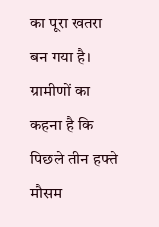का पूरा खतरा बन गया है। ग्रामीणों का कहना है कि पिछले तीन हफ्ते मौसम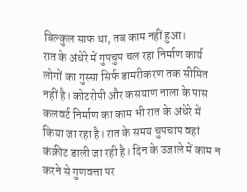बिल्कुल साफ था, तब काम नहीं हुआ।
रात के अंधेरे में गुपचुप चल रहा निर्माण कार्य
लोगों का गुस्सा सिर्फ डामरीकरण तक सीमित नहीं है। कोटरोपी और कसयाण नाला के पास कलवर्ट निर्माण का काम भी रात के अंधेरे में किया जा रहा है। रात के समय चुपचाप वहां कंक्रीट डाली जा रही है। दिन के उजाले में काम न करने से गुणवत्ता पर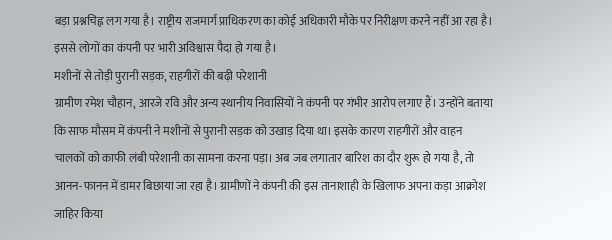बड़ा प्रश्नचिह्न लग गया है। राष्ट्रीय राजमार्ग प्राधिकरण का कोई अधिकारी मौके पर निरीक्षण करने नहीं आ रहा है। इससे लोगों का कंपनी पर भारी अविश्वास पैदा हो गया है।
मशीनों से तोड़ी पुरानी सड़क, राहगीरों की बढ़ी परेशानी
ग्रामीण रमेश चौहान, आरजे रवि और अन्य स्थानीय निवासियों ने कंपनी पर गंभीर आरोप लगाए हैं। उन्होंने बताया कि साफ मौसम में कंपनी ने मशीनों से पुरानी सड़क को उखाड़ दिया था। इसके कारण राहगीरों और वाहन चालकों को काफी लंबी परेशानी का सामना करना पड़ा। अब जब लगातार बारिश का दौर शुरू हो गया है, तो आनन-फानन में डामर बिछाया जा रहा है। ग्रामीणों ने कंपनी की इस तानाशाही के खिलाफ अपना कड़ा आक्रोश जाहिर किया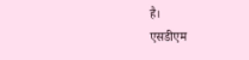है।
एसडीएम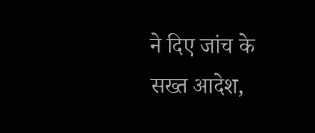ने दिए जांच के सख्त आदेश,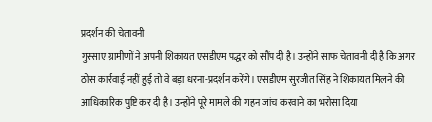प्रदर्शन की चेतावनी
गुस्साए ग्रामीणों ने अपनी शिकायत एसडीएम पद्धर को सौंप दी है। उन्होंने साफ चेतावनी दी है कि अगर ठोस कार्रवाई नहीं हुई तो वे बड़ा धरना-प्रदर्शन करेंगे। एसडीएम सुरजीत सिंह ने शिकायत मिलने की आधिकारिक पुष्टि कर दी है। उन्होंने पूरे मामले की गहन जांच करवाने का भरोसा दिया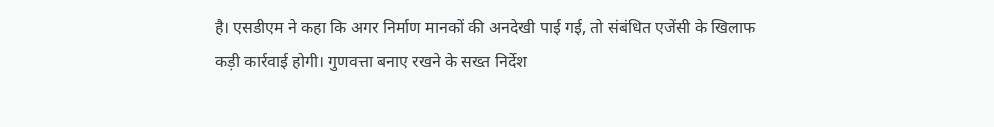है। एसडीएम ने कहा कि अगर निर्माण मानकों की अनदेखी पाई गई, तो संबंधित एजेंसी के खिलाफ कड़ी कार्रवाई होगी। गुणवत्ता बनाए रखने के सख्त निर्देश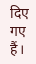दिए गए हैं।